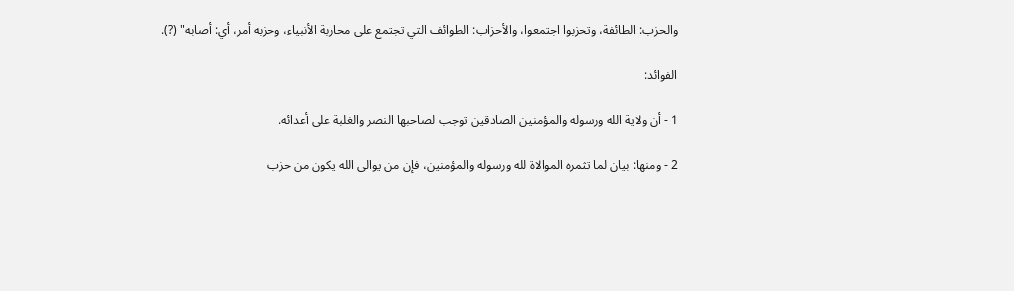والحزب: الطائفة، وتحزبوا اجتمعوا، والأحزاب: الطوائف التي تجتمع على محاربة الأنبياء، وحزبه أمر، أي: أصابه" (?).

الفوائد:

1 - أن ولاية الله ورسوله والمؤمنين الصادقين توجب لصاحبها النصر والغلبة على أعدائه.

2 - ومنها: بيان لما تثمره الموالاة لله ورسوله والمؤمنين، فإن من يوالى الله يكون من حزب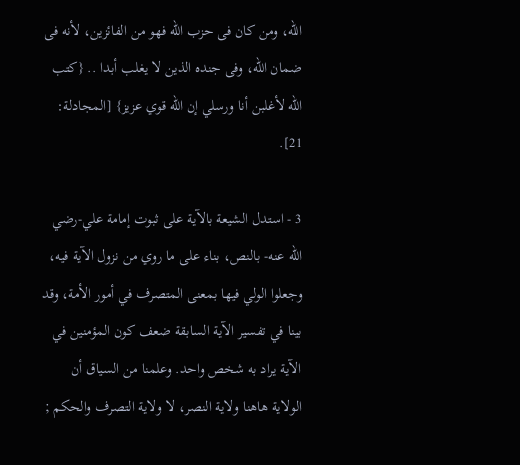الله، ومن كان فى حزب الله فهو من الفائزين، لأنه فى ضمان الله، وفى جنده الذين لا يغلب أبدا .. {كتب الله لأغلبن أنا ورسلي إن الله قوي عزيز} [المجادلة: 21].

3 - استدل الشيعة بالآية على ثبوت إمامة علي-رضي الله عنه- بالنص، بناء على ما روي من نزول الآية فيه، وجعلوا الولي فيها بمعنى المتصرف في أمور الأمة، وقد بينا في تفسير الآية السابقة ضعف كون المؤمنين في الآية يراد به شخص واحد. وعلمنا من السياق أن الولاية هاهنا ولاية النصر، لا ولاية التصرف والحكم ;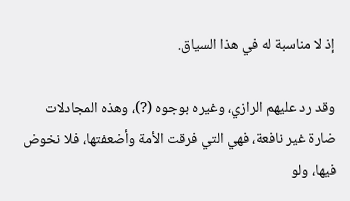إذ لا مناسبة له في هذا السياق.

وقد رد عليهم الرازي، وغيره بوجوه (?)، وهذه المجادلات ضارة غير نافعة، فهي التي فرقت الأمة وأضعفتها، فلا نخوض فيها، ولو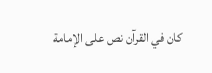كان في القرآن نص على الإمامة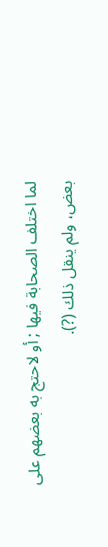لما اختلف الصحابة فيها ; أو لاحتج به بعضهم على بعض، ولم ينقل ذلك (?).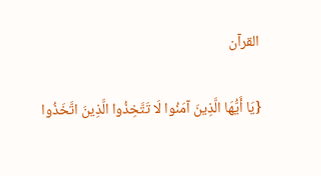القرآن

{يَا أَيُّهَا الَّذِينَ آمَنُوا لَا تَتَّخِذُوا الَّذِينَ اتَّخَذُوا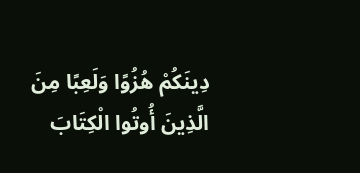دِينَكُمْ هُزُوًا وَلَعِبًا مِنَ الَّذِينَ أُوتُوا الْكِتَابَ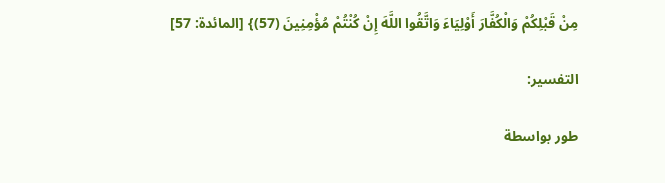مِنْ قَبْلِكُمْ وَالْكُفَّارَ أَوْلِيَاءَ وَاتَّقُوا اللَّهَ إِنْ كُنْتُمْ مُؤْمِنِينَ (57)} [المائدة: 57]

التفسير:

طور بواسطة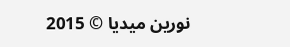نورين ميديا © 2015